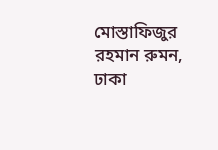মোস্তাফিজুর রহমান রুমন, ঢাকা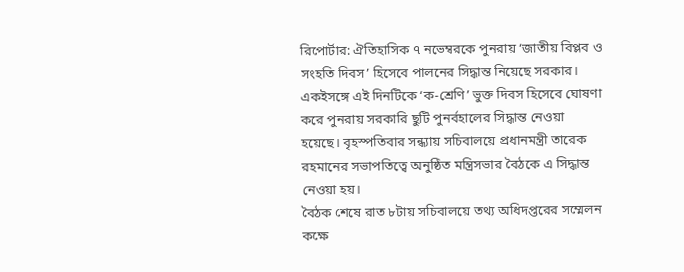রিপোর্টার: ঐতিহাসিক ৭ নভেম্বরকে পুনরায় ‘জাতীয় বিপ্লব ও সংহতি দিবস’ হিসেবে পালনের সিদ্ধান্ত নিয়েছে সরকার। একইসঙ্গে এই দিনটিকে ‘ক-শ্রেণি’ ভুক্ত দিবস হিসেবে ঘোষণা করে পুনরায় সরকারি ছুটি পুনর্বহালের সিদ্ধান্ত নেওয়া হয়েছে। বৃহস্পতিবার সন্ধ্যায় সচিবালয়ে প্রধানমন্ত্রী তারেক রহমানের সভাপতিত্বে অনুষ্ঠিত মন্ত্রিসভার বৈঠকে এ সিদ্ধান্ত নেওয়া হয়।
বৈঠক শেষে রাত ৮টায় সচিবালয়ে তথ্য অধিদপ্তরের সম্মেলন কক্ষে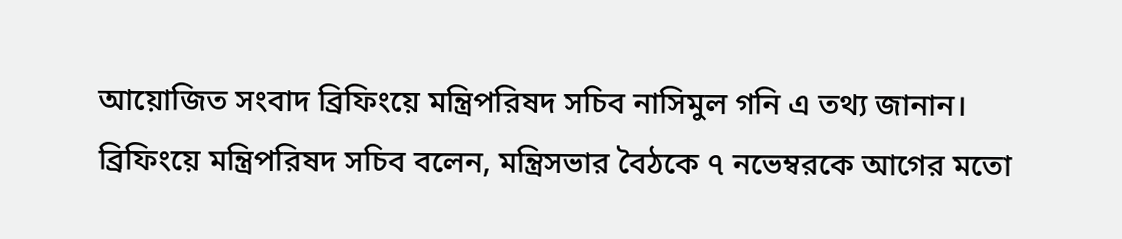আয়োজিত সংবাদ ব্রিফিংয়ে মন্ত্রিপরিষদ সচিব নাসিমুল গনি এ তথ্য জানান।
ব্রিফিংয়ে মন্ত্রিপরিষদ সচিব বলেন, মন্ত্রিসভার বৈঠকে ৭ নভেম্বরকে আগের মতো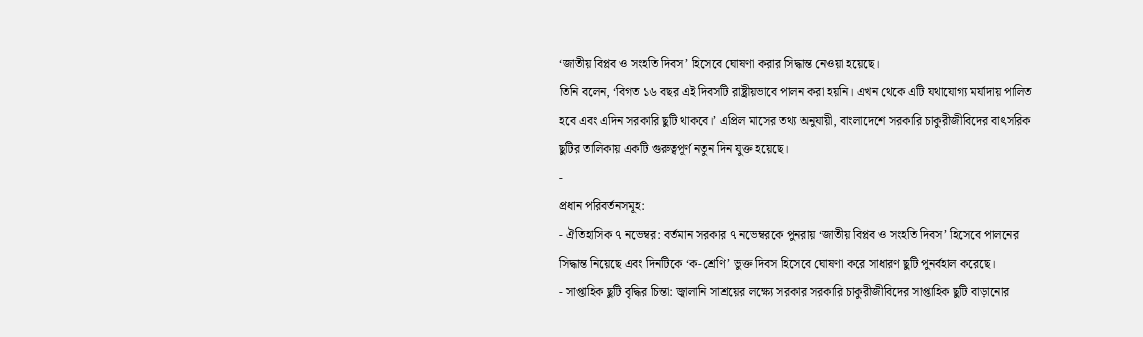‘জাতীয় বিপ্লব ও সংহতি দিবস’ হিসেবে ঘোষণা করার সিদ্ধান্ত নেওয়া হয়েছে।
তিনি বলেন, ‘বিগত ১৬ বছর এই দিবসটি রাষ্ট্রীয়ভাবে পালন করা হয়নি। এখন থেকে এটি যথাযোগ্য মর্যাদায় পালিত হবে এবং এদিন সরকারি ছুটি থাকবে।’ এপ্রিল মাসের তথ্য অনুযায়ী, বাংলাদেশে সরকারি চাকুরীজীবিদের বাৎসরিক ছুটির তালিকায় একটি গুরুত্বপূর্ণ নতুন দিন যুক্ত হয়েছে।
-
প্রধান পরিবর্তনসমূহ:
- ঐতিহাসিক ৭ নভেম্বর: বর্তমান সরকার ৭ নভেম্বরকে পুনরায় ‘জাতীয় বিপ্লব ও সংহতি দিবস’ হিসেবে পালনের সিদ্ধান্ত নিয়েছে এবং দিনটিকে ‘ক-শ্রেণি’ ভুক্ত দিবস হিসেবে ঘোষণা করে সাধারণ ছুটি পুনর্বহাল করেছে।
- সাপ্তাহিক ছুটি বৃদ্ধির চিন্তা: জ্বালানি সাশ্রয়ের লক্ষ্যে সরকার সরকারি চাকুরীজীবিদের সাপ্তাহিক ছুটি বাড়ানোর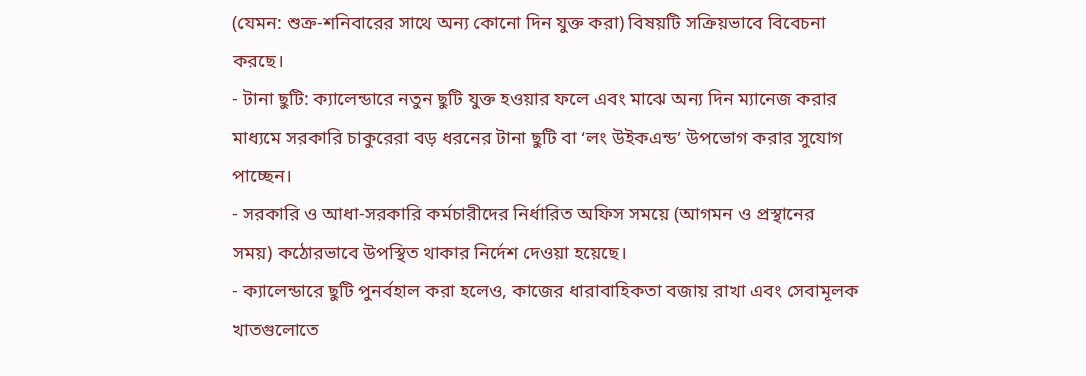(যেমন: শুক্র-শনিবারের সাথে অন্য কোনো দিন যুক্ত করা) বিষয়টি সক্রিয়ভাবে বিবেচনা করছে।
- টানা ছুটি: ক্যালেন্ডারে নতুন ছুটি যুক্ত হওয়ার ফলে এবং মাঝে অন্য দিন ম্যানেজ করার মাধ্যমে সরকারি চাকুরেরা বড় ধরনের টানা ছুটি বা ‘লং উইকএন্ড’ উপভোগ করার সুযোগ পাচ্ছেন।
- সরকারি ও আধা-সরকারি কর্মচারীদের নির্ধারিত অফিস সময়ে (আগমন ও প্রস্থানের সময়) কঠোরভাবে উপস্থিত থাকার নির্দেশ দেওয়া হয়েছে।
- ক্যালেন্ডারে ছুটি পুনর্বহাল করা হলেও, কাজের ধারাবাহিকতা বজায় রাখা এবং সেবামূলক খাতগুলোতে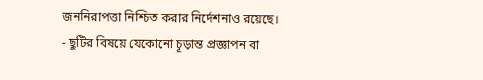জননিরাপত্তা নিশ্চিত করার নির্দেশনাও রয়েছে।
- ছুটির বিষয়ে যেকোনো চূড়ান্ত প্রজ্ঞাপন বা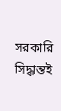সরকারি সিদ্ধান্তই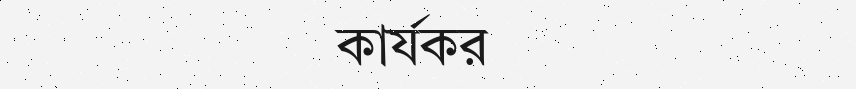কার্যকর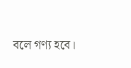বলে গণ্য হবে।